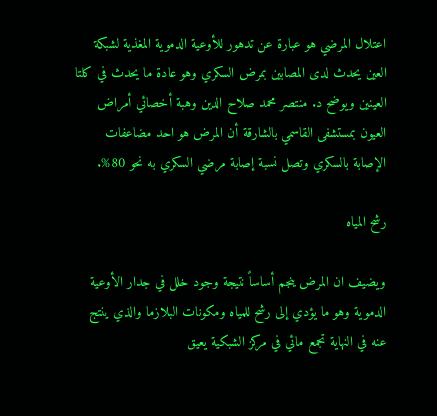اعتلال المرضي هو عبارة عن تدهور للأوعية الدموية المغذية لشبكة العين يحدث لدى المصابين بمرض السكري وهو عادة ما يحدث في كلتا العينين ويوضح د. منتصر محمد صلاح الدين وهبة أخصائي أمراض العيون بمستشفى القاسمي بالشارقة أن المرض هو احد مضاعفات الإصابة بالسكري وتصل نسبة إصابة مرضي السكري به نحو 80%.

رشح المياه

ويضيف ان المرض ينجم أساساً نتيجة وجود خلل في جدار الأوعية الدموية وهو ما يؤدي إلى رشح للمياه ومكونات البلازما والذي ينتج عنه في النهاية تجمع مائي في مركز الشبكية يعيق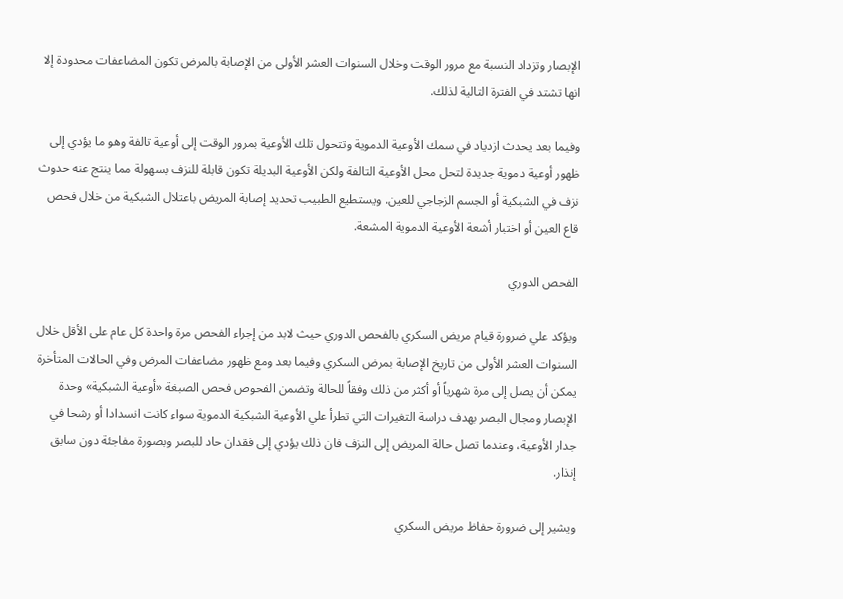الإبصار وتزداد النسبة مع مرور الوقت وخلال السنوات العشر الأولى من الإصابة بالمرض تكون المضاعفات محدودة إلا انها تشتد في الفترة التالية لذلك.

وفيما بعد يحدث ازدياد في سمك الأوعية الدموية وتتحول تلك الأوعية بمرور الوقت إلى أوعية تالفة وهو ما يؤدي إلى ظهور أوعية دموية جديدة لتحل محل الأوعية التالفة ولكن الأوعية البديلة تكون قابلة للنزف بسهولة مما ينتج عنه حدوث نزف في الشبكية أو الجسم الزجاجي للعين. ويستطيع الطبيب تحديد إصابة المريض باعتلال الشبكية من خلال فحص قاع العين أو اختبار أشعة الأوعية الدموية المشعة.

الفحص الدوري

ويؤكد علي ضرورة قيام مريض السكري بالفحص الدوري حيث لابد من إجراء الفحص مرة واحدة كل عام على الأقل خلال السنوات العشر الأولى من تاريخ الإصابة بمرض السكري وفيما بعد ومع ظهور مضاعفات المرض وفي الحالات المتأخرة يمكن أن يصل إلى مرة شهرياً أو أكثر من ذلك وفقاً للحالة وتضمن الفحوص فحص الصبغة «أوعية الشبكية» وحدة الإبصار ومجال البصر بهدف دراسة التغيرات التي تطرأ علي الأوعية الشبكية الدموية سواء كانت انسدادا أو رشحا في جدار الأوعية، وعندما تصل حالة المريض إلى النزف فان ذلك يؤدي إلى فقدان حاد للبصر وبصورة مفاجئة دون سابق إنذار.

ويشير إلى ضرورة حفاظ مريض السكري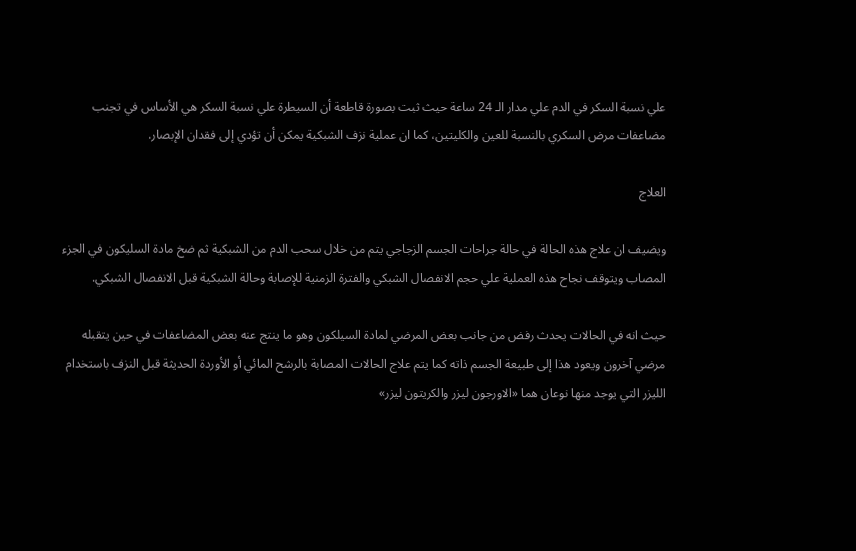علي نسبة السكر في الدم علي مدار الـ 24 ساعة حيث ثبت بصورة قاطعة أن السيطرة علي نسبة السكر هي الأساس في تجنب مضاعفات مرض السكري بالنسبة للعين والكليتين، كما ان عملية نزف الشبكية يمكن أن تؤدي إلى فقدان الإبصار.

العلاج

ويضيف ان علاج هذه الحالة في حالة جراحات الجسم الزجاجي يتم من خلال سحب الدم من الشبكية ثم ضخ مادة السليكون في الجزء المصاب ويتوقف نجاح هذه العملية علي حجم الانفصال الشبكي والفترة الزمنية للإصابة وحالة الشبكية قبل الانفصال الشبكي.

حيث انه في الحالات يحدث رفض من جانب بعض المرضي لمادة السيلكون وهو ما ينتج عنه بعض المضاعفات في حين يتقبله مرضي آخرون ويعود هذا إلى طبيعة الجسم ذاته كما يتم علاج الحالات المصابة بالرشح المائي أو الأوردة الحديثة قبل النزف باستخدام الليزر التي يوجد منها نوعان هما «الاورجون ليزر والكريتون ليزر»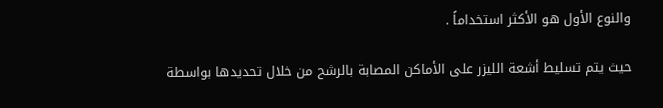والنوع الأول هو الأكثر استخداماً .

حيث يتم تسليط أشعة الليزر على الأماكن المصابة بالرشح من خلال تحديدها بواسطة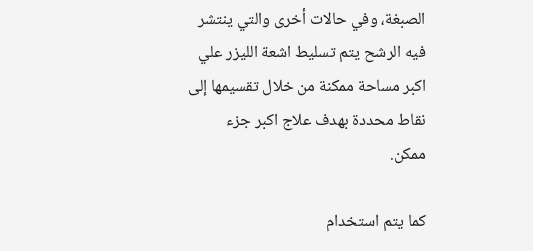الصبغة، وفي حالات أخرى والتي ينتشر فيه الرشح يتم تسليط اشعة الليزر علي اكبر مساحة ممكنة من خلال تقسيمها إلى نقاط محددة بهدف علاج اكبر جزء ممكن.

كما يتم استخدام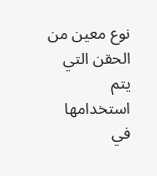نوع معين من الحقن التي يتم استخدامها في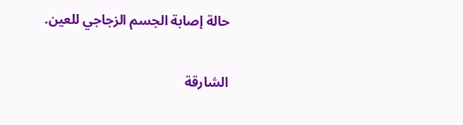حالة إصابة الجسم الزجاجي للعين.

الشارقة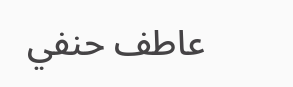عاطف حنفي